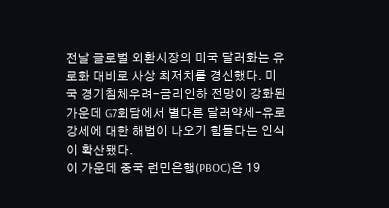전날 글로벌 외환시장의 미국 달러화는 유로화 대비로 사상 최저치를 경신했다. 미국 경기침체우려-금리인하 전망이 강화된 가운데 G7회담에서 별다른 달러약세-유로강세에 대한 해법이 나오기 힘들다는 인식이 확산됐다.
이 가운데 중국 런민은행(PBOC)은 19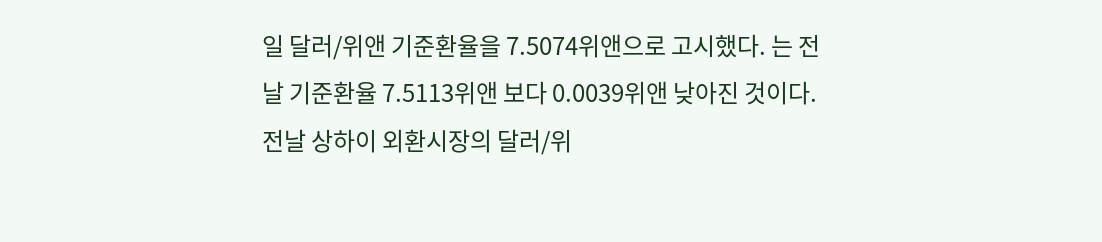일 달러/위앤 기준환율을 7.5074위앤으로 고시했다. 는 전날 기준환율 7.5113위앤 보다 0.0039위앤 낮아진 것이다.
전날 상하이 외환시장의 달러/위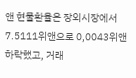앤 현물환율은 장외시장에서 7.5111위앤으로 0,0043위앤 하락했고, 거래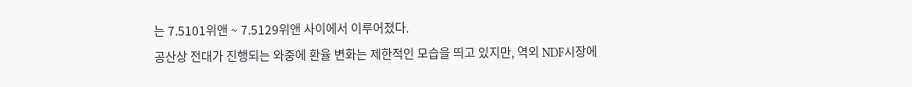는 7.5101위앤 ~ 7.5129위앤 사이에서 이루어졌다.
공산상 전대가 진행되는 와중에 환율 변화는 제한적인 모습을 띄고 있지만, 역외 NDF시장에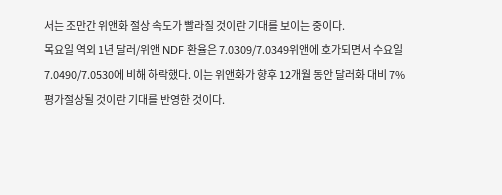서는 조만간 위앤화 절상 속도가 빨라질 것이란 기대를 보이는 중이다.
목요일 역외 1년 달러/위앤 NDF 환율은 7.0309/7.0349위앤에 호가되면서 수요일 7.0490/7.0530에 비해 하락했다. 이는 위앤화가 향후 12개월 동안 달러화 대비 7% 평가절상될 것이란 기대를 반영한 것이다.